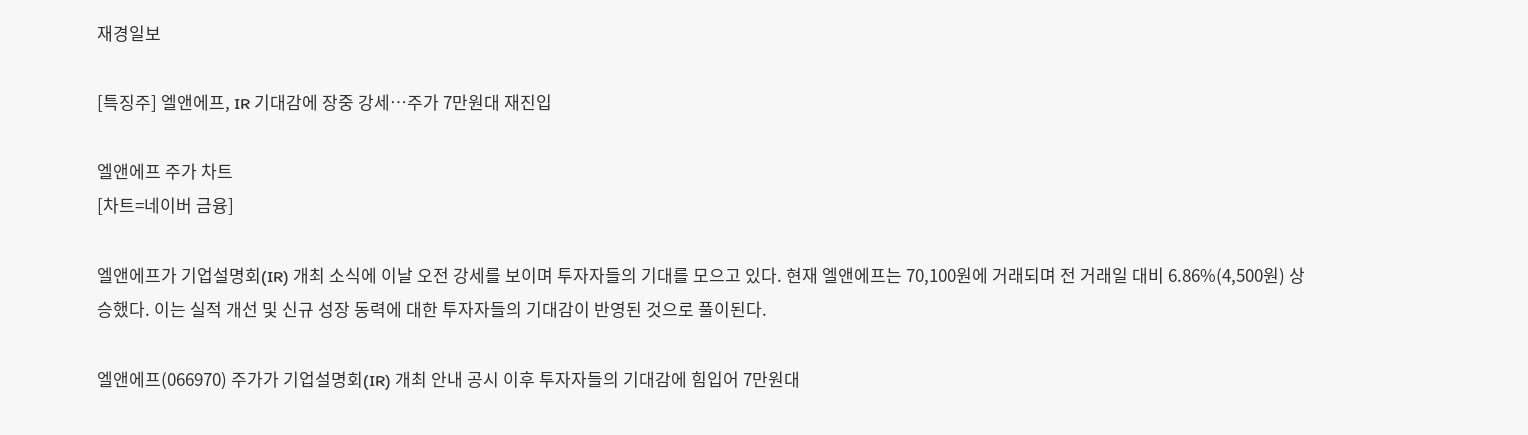재경일보

[특징주] 엘앤에프, IR 기대감에 장중 강세…주가 7만원대 재진입

엘앤에프 주가 차트
[차트=네이버 금융]

엘앤에프가 기업설명회(IR) 개최 소식에 이날 오전 강세를 보이며 투자자들의 기대를 모으고 있다. 현재 엘앤에프는 70,100원에 거래되며 전 거래일 대비 6.86%(4,500원) 상승했다. 이는 실적 개선 및 신규 성장 동력에 대한 투자자들의 기대감이 반영된 것으로 풀이된다.

엘앤에프(066970) 주가가 기업설명회(IR) 개최 안내 공시 이후 투자자들의 기대감에 힘입어 7만원대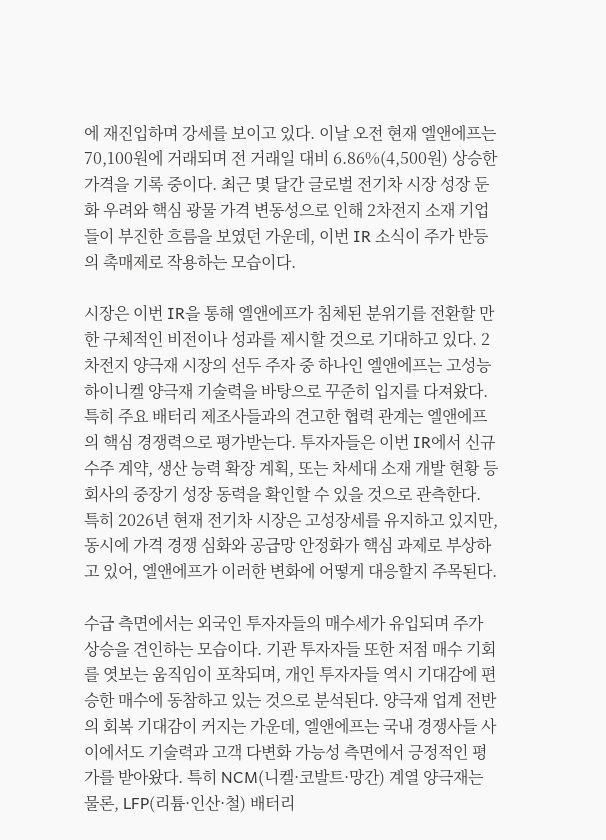에 재진입하며 강세를 보이고 있다. 이날 오전 현재 엘앤에프는 70,100원에 거래되며 전 거래일 대비 6.86%(4,500원) 상승한 가격을 기록 중이다. 최근 몇 달간 글로벌 전기차 시장 성장 둔화 우려와 핵심 광물 가격 변동성으로 인해 2차전지 소재 기업들이 부진한 흐름을 보였던 가운데, 이번 IR 소식이 주가 반등의 촉매제로 작용하는 모습이다.

시장은 이번 IR을 통해 엘앤에프가 침체된 분위기를 전환할 만한 구체적인 비전이나 성과를 제시할 것으로 기대하고 있다. 2차전지 양극재 시장의 선두 주자 중 하나인 엘앤에프는 고성능 하이니켈 양극재 기술력을 바탕으로 꾸준히 입지를 다져왔다. 특히 주요 배터리 제조사들과의 견고한 협력 관계는 엘앤에프의 핵심 경쟁력으로 평가받는다. 투자자들은 이번 IR에서 신규 수주 계약, 생산 능력 확장 계획, 또는 차세대 소재 개발 현황 등 회사의 중장기 성장 동력을 확인할 수 있을 것으로 관측한다. 특히 2026년 현재 전기차 시장은 고성장세를 유지하고 있지만, 동시에 가격 경쟁 심화와 공급망 안정화가 핵심 과제로 부상하고 있어, 엘앤에프가 이러한 변화에 어떻게 대응할지 주목된다.

수급 측면에서는 외국인 투자자들의 매수세가 유입되며 주가 상승을 견인하는 모습이다. 기관 투자자들 또한 저점 매수 기회를 엿보는 움직임이 포착되며, 개인 투자자들 역시 기대감에 편승한 매수에 동참하고 있는 것으로 분석된다. 양극재 업계 전반의 회복 기대감이 커지는 가운데, 엘앤에프는 국내 경쟁사들 사이에서도 기술력과 고객 다변화 가능성 측면에서 긍정적인 평가를 받아왔다. 특히 NCM(니켈·코발트·망간) 계열 양극재는 물론, LFP(리튬·인산·철) 배터리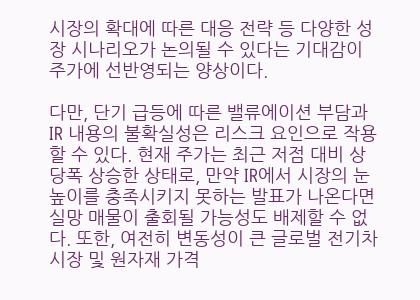시장의 확대에 따른 대응 전략 등 다양한 성장 시나리오가 논의될 수 있다는 기대감이 주가에 선반영되는 양상이다.

다만, 단기 급등에 따른 밸류에이션 부담과 IR 내용의 불확실성은 리스크 요인으로 작용할 수 있다. 현재 주가는 최근 저점 대비 상당폭 상승한 상태로, 만약 IR에서 시장의 눈높이를 충족시키지 못하는 발표가 나온다면 실망 매물이 출회될 가능성도 배제할 수 없다. 또한, 여전히 변동성이 큰 글로벌 전기차 시장 및 원자재 가격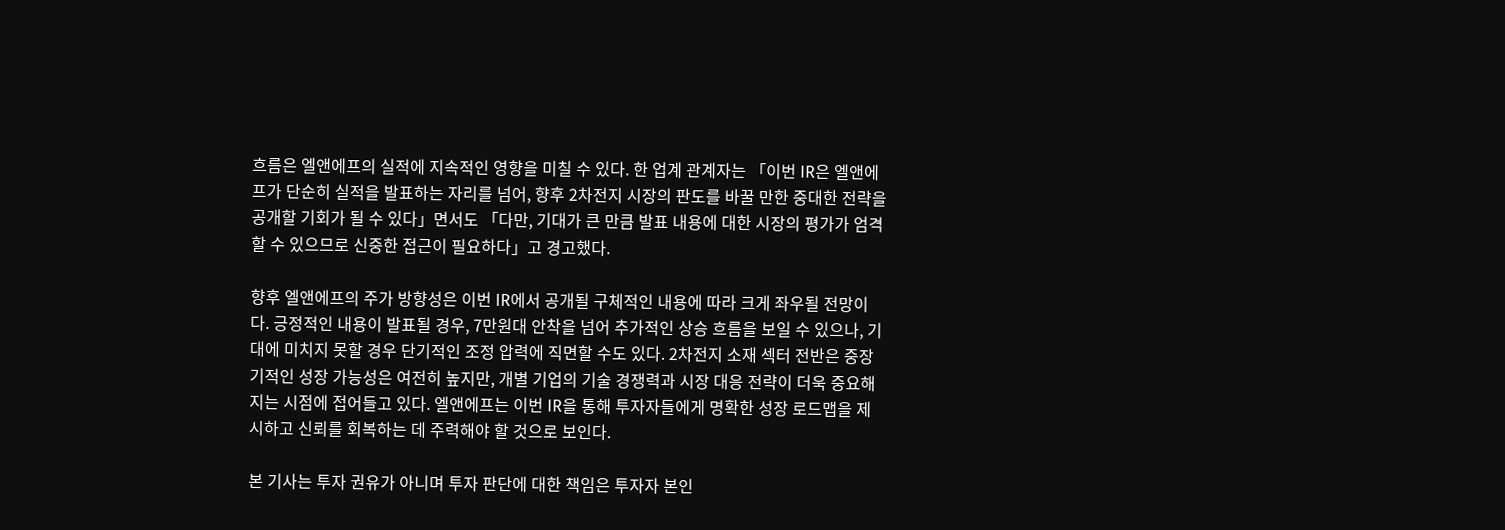흐름은 엘앤에프의 실적에 지속적인 영향을 미칠 수 있다. 한 업계 관계자는 「이번 IR은 엘앤에프가 단순히 실적을 발표하는 자리를 넘어, 향후 2차전지 시장의 판도를 바꿀 만한 중대한 전략을 공개할 기회가 될 수 있다」면서도 「다만, 기대가 큰 만큼 발표 내용에 대한 시장의 평가가 엄격할 수 있으므로 신중한 접근이 필요하다」고 경고했다.

향후 엘앤에프의 주가 방향성은 이번 IR에서 공개될 구체적인 내용에 따라 크게 좌우될 전망이다. 긍정적인 내용이 발표될 경우, 7만원대 안착을 넘어 추가적인 상승 흐름을 보일 수 있으나, 기대에 미치지 못할 경우 단기적인 조정 압력에 직면할 수도 있다. 2차전지 소재 섹터 전반은 중장기적인 성장 가능성은 여전히 높지만, 개별 기업의 기술 경쟁력과 시장 대응 전략이 더욱 중요해지는 시점에 접어들고 있다. 엘앤에프는 이번 IR을 통해 투자자들에게 명확한 성장 로드맵을 제시하고 신뢰를 회복하는 데 주력해야 할 것으로 보인다.

본 기사는 투자 권유가 아니며 투자 판단에 대한 책임은 투자자 본인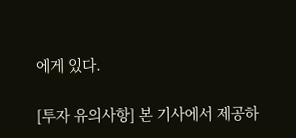에게 있다.

[투자 유의사항] 본 기사에서 제공하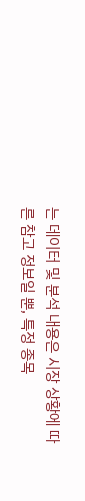는 데이터 및 분석 내용은 시장 상황에 따른 참고 정보일 뿐, 특정 종목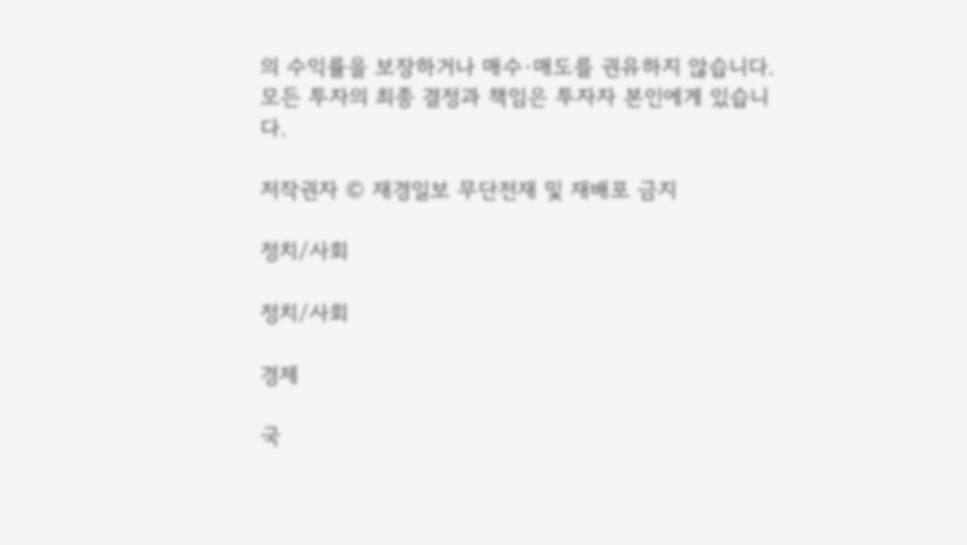의 수익률을 보장하거나 매수·매도를 권유하지 않습니다. 모든 투자의 최종 결정과 책임은 투자자 본인에게 있습니다.

저작권자 © 재경일보 무단전재 및 재배포 금지

정치/사회

정치/사회

경제

국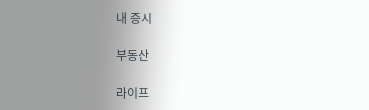내 증시

부동산

라이프